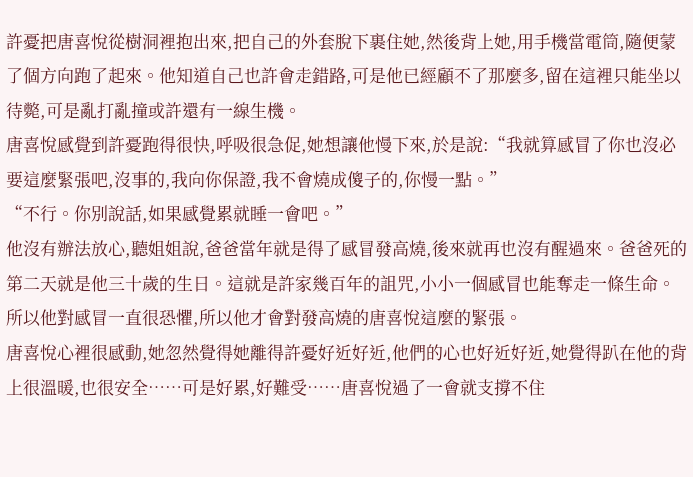許憂把唐喜悅從樹洞裡抱出來,把自己的外套脫下裹住她,然後背上她,用手機當電筒,隨便蒙了個方向跑了起來。他知道自己也許會走錯路,可是他已經顧不了那麼多,留在這裡只能坐以待斃,可是亂打亂撞或許還有一線生機。
唐喜悅感覺到許憂跑得很快,呼吸很急促,她想讓他慢下來,於是說:“我就算感冒了你也沒必要這麼緊張吧,沒事的,我向你保證,我不會燒成傻子的,你慢一點。”
“不行。你別說話,如果感覺累就睡一會吧。”
他沒有辦法放心,聽姐姐說,爸爸當年就是得了感冒發高燒,後來就再也沒有醒過來。爸爸死的第二天就是他三十歲的生日。這就是許家幾百年的詛咒,小小一個感冒也能奪走一條生命。所以他對感冒一直很恐懼,所以他才會對發高燒的唐喜悅這麼的緊張。
唐喜悅心裡很感動,她忽然覺得她離得許憂好近好近,他們的心也好近好近,她覺得趴在他的背上很溫暖,也很安全……可是好累,好難受……唐喜悅過了一會就支撐不住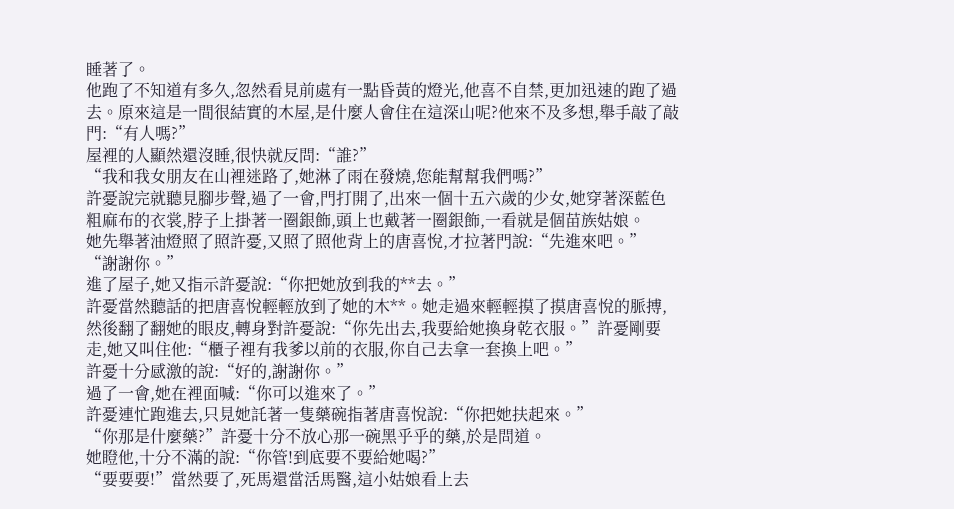睡著了。
他跑了不知道有多久,忽然看見前處有一點昏黃的燈光,他喜不自禁,更加迅速的跑了過去。原來這是一間很結實的木屋,是什麼人會住在這深山呢?他來不及多想,舉手敲了敲門:“有人嗎?”
屋裡的人顯然還沒睡,很快就反問:“誰?”
“我和我女朋友在山裡迷路了,她淋了雨在發燒,您能幫幫我們嗎?”
許憂說完就聽見腳步聲,過了一會,門打開了,出來一個十五六歲的少女,她穿著深藍色粗麻布的衣裳,脖子上掛著一圈銀飾,頭上也戴著一圈銀飾,一看就是個苗族姑娘。
她先舉著油燈照了照許憂,又照了照他背上的唐喜悅,才拉著門說:“先進來吧。”
“謝謝你。”
進了屋子,她又指示許憂說:“你把她放到我的**去。”
許憂當然聽話的把唐喜悅輕輕放到了她的木**。她走過來輕輕摸了摸唐喜悅的脈搏,然後翻了翻她的眼皮,轉身對許憂說:“你先出去,我要給她換身乾衣服。”許憂剛要走,她又叫住他:“櫃子裡有我爹以前的衣服,你自己去拿一套換上吧。”
許憂十分感激的說:“好的,謝謝你。”
過了一會,她在裡面喊:“你可以進來了。”
許憂連忙跑進去,只見她託著一隻藥碗指著唐喜悅說:“你把她扶起來。”
“你那是什麼藥?”許憂十分不放心那一碗黑乎乎的藥,於是問道。
她瞪他,十分不滿的說:“你管!到底要不要給她喝?”
“要要要!”當然要了,死馬還當活馬醫,這小姑娘看上去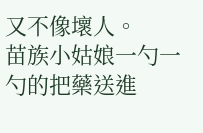又不像壞人。
苗族小姑娘一勺一勺的把藥送進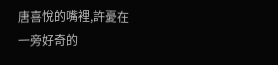唐喜悅的嘴裡,許憂在一旁好奇的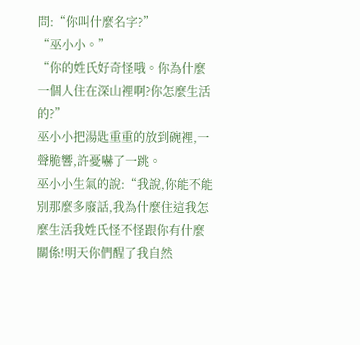問:“你叫什麼名字?”
“巫小小。”
“你的姓氏好奇怪哦。你為什麼一個人住在深山裡啊?你怎麼生活的?”
巫小小把湯匙重重的放到碗裡,一聲脆響,許憂嚇了一跳。
巫小小生氣的說:“我說,你能不能別那麼多廢話,我為什麼住這我怎麼生活我姓氏怪不怪跟你有什麼關係!明天你們醒了我自然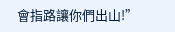會指路讓你們出山!”